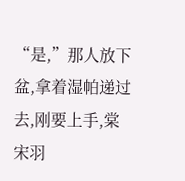“是,”那人放下盆,拿着湿帕递过去,刚要上手,棠宋羽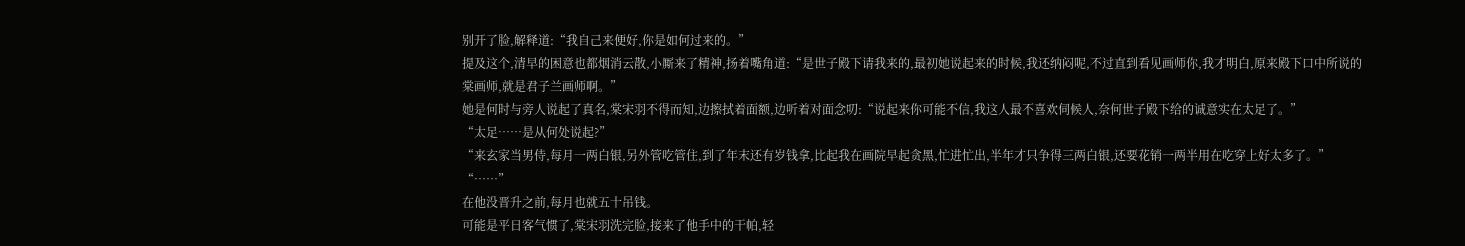别开了脸,解释道:“我自己来便好,你是如何过来的。”
提及这个,清早的困意也都烟消云散,小厮来了精神,扬着嘴角道:“是世子殿下请我来的,最初她说起来的时候,我还纳闷呢,不过直到看见画师你,我才明白,原来殿下口中所说的棠画师,就是君子兰画师啊。”
她是何时与旁人说起了真名,棠宋羽不得而知,边擦拭着面额,边听着对面念叨:“说起来你可能不信,我这人最不喜欢伺候人,奈何世子殿下给的诚意实在太足了。”
“太足……是从何处说起?”
“来玄家当男侍,每月一两白银,另外管吃管住,到了年末还有岁钱拿,比起我在画院早起贪黑,忙进忙出,半年才只争得三两白银,还要花销一两半用在吃穿上好太多了。”
“……”
在他没晋升之前,每月也就五十吊钱。
可能是平日客气惯了,棠宋羽洗完脸,接来了他手中的干帕,轻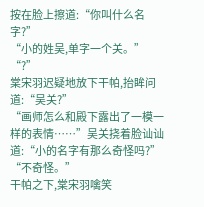按在脸上擦道:“你叫什么名字?”
“小的姓吴,单字一个关。”
“?”
棠宋羽迟疑地放下干帕,抬眸问道:“吴关?”
“画师怎么和殿下露出了一模一样的表情……”吴关挠着脸讪讪道:“小的名字有那么奇怪吗?”
“不奇怪。”
干帕之下,棠宋羽噙笑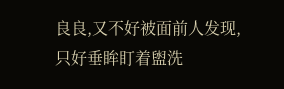良良,又不好被面前人发现,只好垂眸盯着盥洗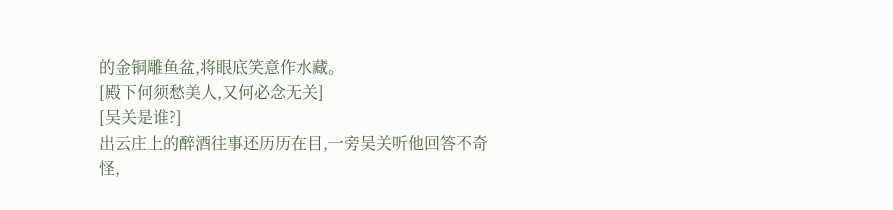的金铜雕鱼盆,将眼底笑意作水藏。
[殿下何须愁美人,又何必念无关]
[吴关是谁?]
出云庄上的醉酒往事还历历在目,一旁吴关听他回答不奇怪,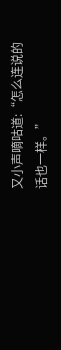又小声嘀咕道:“怎么连说的话也一样。”